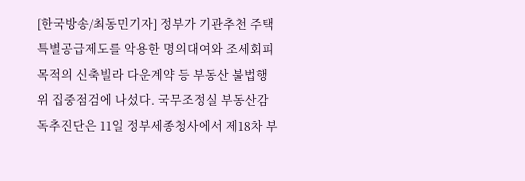[한국방송/최동민기자] 정부가 기관추천 주택특별공급제도를 악용한 명의대여와 조세회피 목적의 신축빌라 다운계약 등 부동산 불법행위 집중점검에 나섰다. 국무조정실 부동산감독추진단은 11일 정부세종청사에서 제18차 부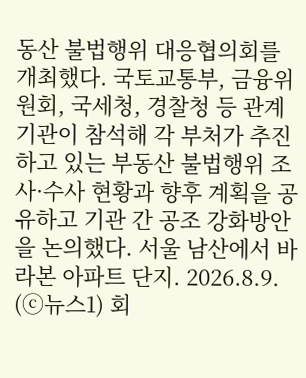동산 불법행위 대응협의회를 개최했다. 국토교통부, 금융위원회, 국세청, 경찰청 등 관계기관이 참석해 각 부처가 추진하고 있는 부동산 불법행위 조사·수사 현황과 향후 계획을 공유하고 기관 간 공조 강화방안을 논의했다. 서울 남산에서 바라본 아파트 단지. 2026.8.9. (ⓒ뉴스1) 회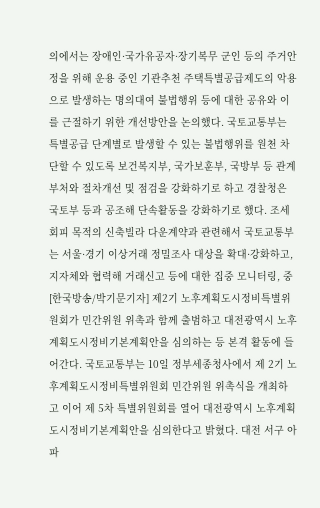의에서는 장애인·국가유공자·장기복무 군인 등의 주거안정을 위해 운용 중인 기관추천 주택특별공급제도의 악용으로 발생하는 명의대여 불법행위 등에 대한 공유와 이를 근절하기 위한 개선방안을 논의했다. 국토교통부는 특별공급 단계별로 발생할 수 있는 불법행위를 원천 차단할 수 있도록 보건복지부, 국가보훈부, 국방부 등 관계부처와 절차개선 및 점검을 강화하기로 하고 경찰청은 국토부 등과 공조해 단속활동을 강화하기로 했다. 조세회피 목적의 신축빌라 다운계약과 관련해서 국토교통부는 서울·경기 이상거래 정밀조사 대상을 확대·강화하고, 지자체와 협력해 거래신고 등에 대한 집중 모니터링, 중
[한국방송/박기문기자] 제2기 노후계획도시정비특별위원회가 민간위원 위촉과 함께 출범하고 대전광역시 노후계획도시정비기본계획안을 심의하는 등 본격 활동에 들어간다. 국토교통부는 10일 정부세종청사에서 제 2기 노후계획도시정비특별위원회 민간위원 위촉식을 개최하고 이어 제 5차 특별위원회를 열어 대전광역시 노후계획도시정비기본계획안을 심의한다고 밝혔다. 대전 서구 아파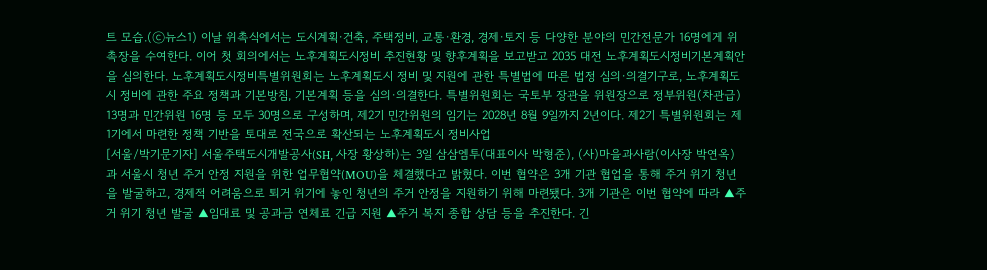트 모습.(ⓒ뉴스1) 이날 위촉식에서는 도시계획·건축, 주택정비, 교통·환경, 경제·토지 등 다양한 분야의 민간전문가 16명에게 위촉장을 수여한다. 이어 첫 회의에서는 노후계획도시정비 추진현황 및 향후계획을 보고받고 2035 대전 노후계획도시정비기본계획안을 심의한다. 노후계획도시정비특별위원회는 노후계획도시 정비 및 지원에 관한 특별법에 따른 법정 심의·의결기구로, 노후계획도시 정비에 관한 주요 정책과 기본방침, 기본계획 등을 심의·의결한다. 특별위원회는 국토부 장관을 위원장으로 정부위원(차관급) 13명과 민간위원 16명 등 모두 30명으로 구성하며, 제2기 민간위원의 임기는 2028년 8월 9일까지 2년이다. 제2기 특별위원회는 제1기에서 마련한 정책 기반을 토대로 전국으로 확산되는 노후계획도시 정비사업
[서울/박기문기자] 서울주택도시개발공사(SH, 사장 황상하)는 3일 삼삼엠투(대표이사 박형준), (사)마을과사람(이사장 박연옥)과 서울시 청년 주거 안정 지원을 위한 업무협약(MOU)을 체결했다고 밝혔다. 이번 협약은 3개 기관 협업을 통해 주거 위기 청년을 발굴하고, 경제적 어려움으로 퇴거 위기에 놓인 청년의 주거 안정을 지원하기 위해 마련됐다. 3개 기관은 이번 협약에 따라 ▲주거 위기 청년 발굴 ▲임대료 및 공과금 연체료 긴급 지원 ▲주거 복지 종합 상담 등을 추진한다. 긴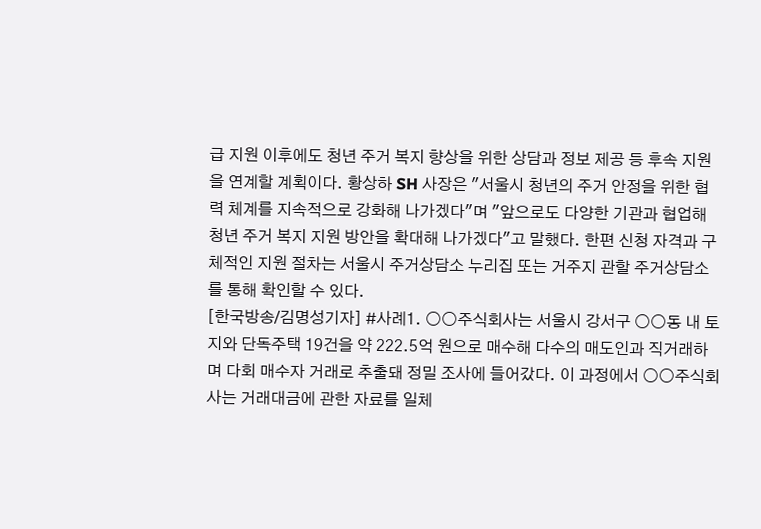급 지원 이후에도 청년 주거 복지 향상을 위한 상담과 정보 제공 등 후속 지원을 연계할 계획이다. 황상하 SH 사장은 "서울시 청년의 주거 안정을 위한 협력 체계를 지속적으로 강화해 나가겠다"며 "앞으로도 다양한 기관과 협업해 청년 주거 복지 지원 방안을 확대해 나가겠다"고 말했다. 한편 신청 자격과 구체적인 지원 절차는 서울시 주거상담소 누리집 또는 거주지 관할 주거상담소를 통해 확인할 수 있다.
[한국방송/김명성기자] #사례1. ○○주식회사는 서울시 강서구 ○○동 내 토지와 단독주택 19건을 약 222.5억 원으로 매수해 다수의 매도인과 직거래하며 다회 매수자 거래로 추출돼 정밀 조사에 들어갔다. 이 과정에서 ○○주식회사는 거래대금에 관한 자료를 일체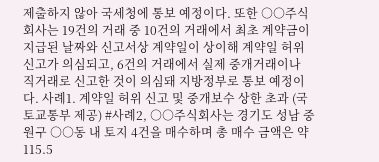제출하지 않아 국세청에 통보 예정이다. 또한 ○○주식회사는 19건의 거래 중 10건의 거래에서 최초 계약금이 지급된 날짜와 신고서상 계약일이 상이해 계약일 허위 신고가 의심되고, 6건의 거래에서 실제 중개거래이나 직거래로 신고한 것이 의심돼 지방정부로 통보 예정이다. 사례1. 계약일 허위 신고 및 중개보수 상한 초과 (국토교통부 제공) #사례2, ○○주식회사는 경기도 성남 중원구 ○○동 내 토지 4건을 매수하며 총 매수 금액은 약 115.5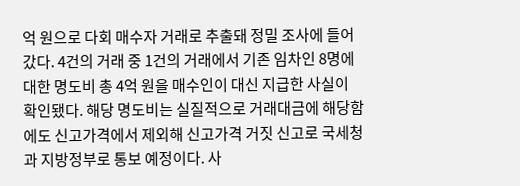억 원으로 다회 매수자 거래로 추출돼 정밀 조사에 들어갔다. 4건의 거래 중 1건의 거래에서 기존 임차인 8명에 대한 명도비 총 4억 원을 매수인이 대신 지급한 사실이 확인됐다. 해당 명도비는 실질적으로 거래대금에 해당함에도 신고가격에서 제외해 신고가격 거짓 신고로 국세청과 지방정부로 통보 예정이다. 사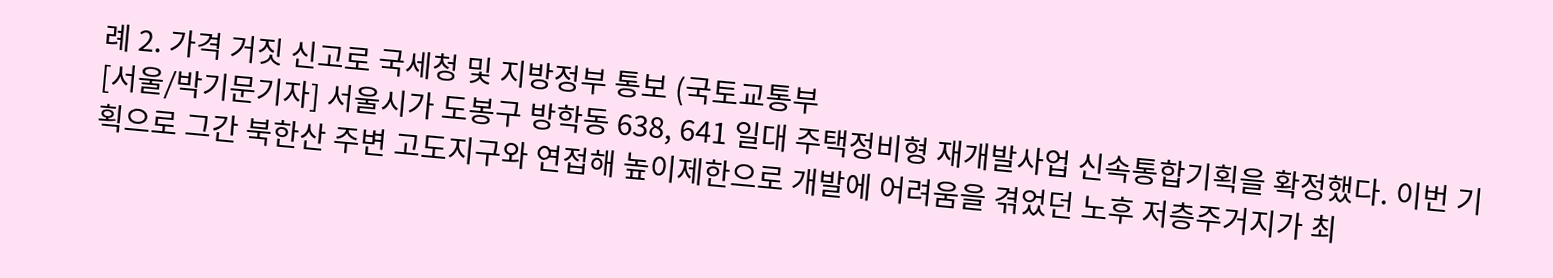례 2. 가격 거짓 신고로 국세청 및 지방정부 통보 (국토교통부
[서울/박기문기자] 서울시가 도봉구 방학동 638, 641 일대 주택정비형 재개발사업 신속통합기획을 확정했다. 이번 기획으로 그간 북한산 주변 고도지구와 연접해 높이제한으로 개발에 어려움을 겪었던 노후 저층주거지가 최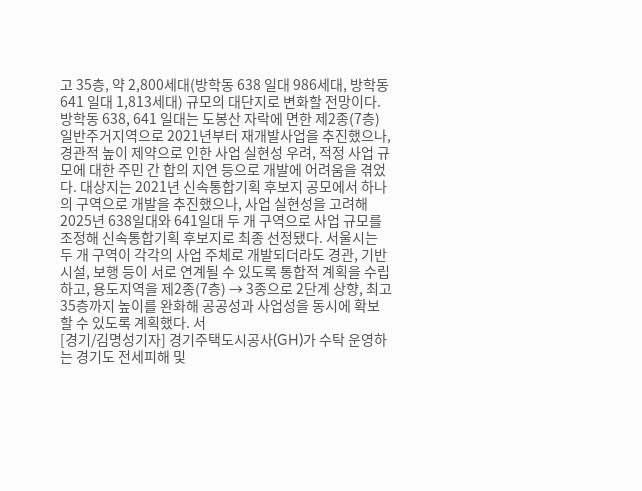고 35층, 약 2,800세대(방학동 638 일대 986세대, 방학동 641 일대 1,813세대) 규모의 대단지로 변화할 전망이다. 방학동 638, 641 일대는 도봉산 자락에 면한 제2종(7층) 일반주거지역으로 2021년부터 재개발사업을 추진했으나, 경관적 높이 제약으로 인한 사업 실현성 우려, 적정 사업 규모에 대한 주민 간 합의 지연 등으로 개발에 어려움을 겪었다. 대상지는 2021년 신속통합기획 후보지 공모에서 하나의 구역으로 개발을 추진했으나, 사업 실현성을 고려해 2025년 638일대와 641일대 두 개 구역으로 사업 규모를 조정해 신속통합기획 후보지로 최종 선정됐다. 서울시는 두 개 구역이 각각의 사업 주체로 개발되더라도 경관, 기반시설, 보행 등이 서로 연계될 수 있도록 통합적 계획을 수립하고, 용도지역을 제2종(7층) → 3종으로 2단계 상향, 최고 35층까지 높이를 완화해 공공성과 사업성을 동시에 확보할 수 있도록 계획했다. 서
[경기/김명성기자] 경기주택도시공사(GH)가 수탁 운영하는 경기도 전세피해 및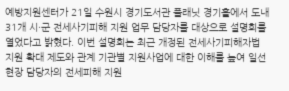예방지원센터가 21일 수원시 경기도서관 플래닛 경기홀에서 도내 31개 시·군 전세사기피해 지원 업무 담당자를 대상으로 설명회를 열었다고 밝혔다. 이번 설명회는 최근 개정된 전세사기피해자법 지원 확대 제도와 관계 기관별 지원사업에 대한 이해를 높여 일선 현장 담당자의 전세피해 지원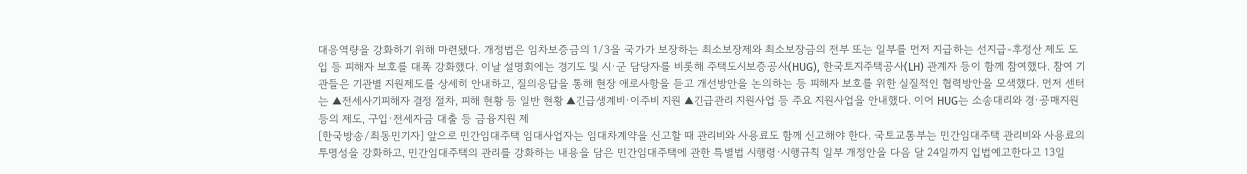대응역량을 강화하기 위해 마련됐다. 개정법은 임차보증금의 1/3을 국가가 보장하는 최소보장제와 최소보장금의 전부 또는 일부를 먼저 지급하는 선지급-후정산 제도 도입 등 피해자 보호를 대폭 강화했다. 이날 설명회에는 경기도 및 시·군 담당자를 비롯해 주택도시보증공사(HUG), 한국토지주택공사(LH) 관계자 등이 함께 참여했다. 참여 기관들은 기관별 지원제도를 상세히 안내하고, 질의응답을 통해 현장 애로사항을 듣고 개선방안을 논의하는 등 피해자 보호를 위한 실질적인 협력방안을 모색했다. 먼저 센터는 ▲전세사기피해자 결정 절차, 피해 현황 등 일반 현황 ▲긴급생계비·이주비 지원 ▲긴급관리 지원사업 등 주요 지원사업을 안내했다. 이어 HUG는 소송대리와 경·공매지원 등의 제도, 구입·전세자금 대출 등 금융지원 제
[한국방송/최동민기자] 앞으로 민간임대주택 임대사업자는 임대차계약을 신고할 때 관리비와 사용료도 함께 신고해야 한다. 국토교통부는 민간임대주택 관리비와 사용료의 투명성을 강화하고, 민간임대주택의 관리를 강화하는 내용을 담은 민간임대주택에 관한 특별법 시행령·시행규칙 일부 개정안을 다음 달 24일까지 입법예고한다고 13일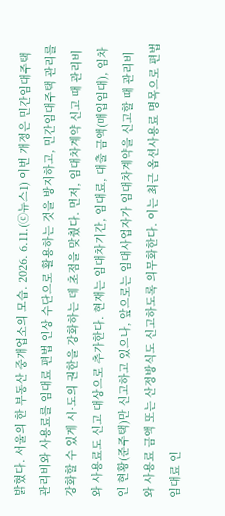밝혔다. 서울의 한 부동산 중개업소의 모습. 2026. 6.11.(ⓒ뉴스1) 이번 개정은 민간임대주택 관리비와 사용료를 임대료 편법 인상 수단으로 활용하는 것을 방지하고, 민간임대주택 관리를 강화할 수 있게 시·도의 권한을 강화하는 데 초점을 맞췄다. 먼저, 임대차계약 신고 때 관리비와 사용료도 신고 대상으로 추가한다. 현재는 임대차기간, 임대료, 대출 금액(매입임대), 임차인 현황(준주택)만 신고하고 있으나, 앞으로는 임대사업자가 임대차계약을 신고할 때 관리비와 사용료 금액 또는 산정방식도 신고하도록 의무화한다. 이는 최근 옵션사용료 명목으로 편법 임대료 인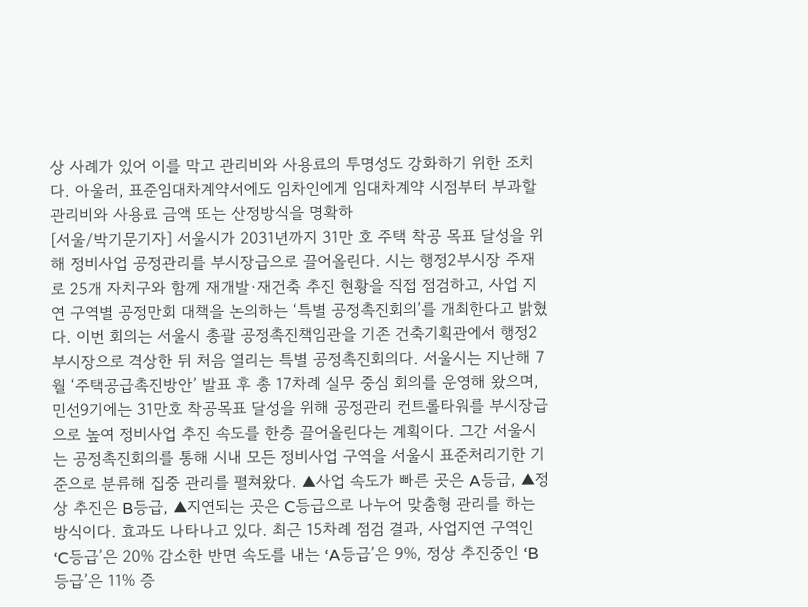상 사례가 있어 이를 막고 관리비와 사용료의 투명성도 강화하기 위한 조치다. 아울러, 표준임대차계약서에도 임차인에게 임대차계약 시점부터 부과할 관리비와 사용료 금액 또는 산정방식을 명확하
[서울/박기문기자] 서울시가 2031년까지 31만 호 주택 착공 목표 달성을 위해 정비사업 공정관리를 부시장급으로 끌어올린다. 시는 행정2부시장 주재로 25개 자치구와 함께 재개발·재건축 추진 현황을 직접 점검하고, 사업 지연 구역별 공정만회 대책을 논의하는 ‘특별 공정촉진회의’를 개최한다고 밝혔다. 이번 회의는 서울시 총괄 공정촉진책임관을 기존 건축기획관에서 행정2부시장으로 격상한 뒤 처음 열리는 특별 공정촉진회의다. 서울시는 지난해 7월 ‘주택공급촉진방안’ 발표 후 총 17차례 실무 중심 회의를 운영해 왔으며, 민선9기에는 31만호 착공목표 달성을 위해 공정관리 컨트롤타워를 부시장급으로 높여 정비사업 추진 속도를 한층 끌어올린다는 계획이다. 그간 서울시는 공정촉진회의를 통해 시내 모든 정비사업 구역을 서울시 표준처리기한 기준으로 분류해 집중 관리를 펼쳐왔다. ▲사업 속도가 빠른 곳은 A등급, ▲정상 추진은 B등급, ▲지연되는 곳은 C등급으로 나누어 맞춤형 관리를 하는 방식이다. 효과도 나타나고 있다. 최근 15차례 점검 결과, 사업지연 구역인 ‘C등급’은 20% 감소한 반면 속도를 내는 ‘A등급’은 9%, 정상 추진중인 ‘B등급’은 11% 증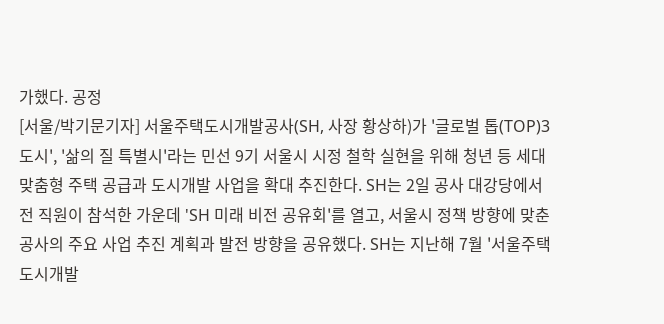가했다. 공정
[서울/박기문기자] 서울주택도시개발공사(SH, 사장 황상하)가 '글로벌 톱(TOP)3 도시', '삶의 질 특별시'라는 민선 9기 서울시 시정 철학 실현을 위해 청년 등 세대 맞춤형 주택 공급과 도시개발 사업을 확대 추진한다. SH는 2일 공사 대강당에서 전 직원이 참석한 가운데 'SH 미래 비전 공유회'를 열고, 서울시 정책 방향에 맞춘 공사의 주요 사업 추진 계획과 발전 방향을 공유했다. SH는 지난해 7월 '서울주택도시개발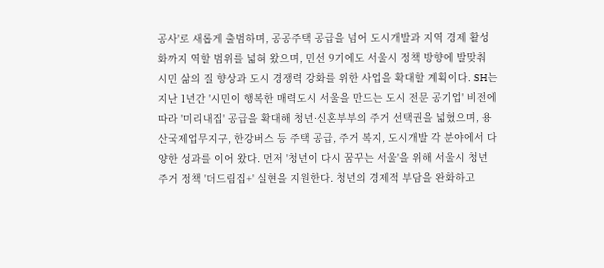공사'로 새롭게 출범하며, 공공주택 공급을 넘어 도시개발과 지역 경제 활성화까지 역할 범위를 넓혀 왔으며, 민선 9기에도 서울시 정책 방향에 발맞춰 시민 삶의 질 향상과 도시 경쟁력 강화를 위한 사업을 확대할 계획이다. SH는 지난 1년간 '시민이 행복한 매력도시 서울을 만드는 도시 전문 공기업' 비전에 따라 '미리내집' 공급을 확대해 청년·신혼부부의 주거 선택권을 넓혔으며, 용산국제업무지구, 한강버스 등 주택 공급, 주거 복지, 도시개발 각 분야에서 다양한 성과를 이어 왔다. 먼저 '청년이 다시 꿈꾸는 서울'을 위해 서울시 청년 주거 정책 '더드림집+' 실현을 지원한다. 청년의 경제적 부담을 완화하고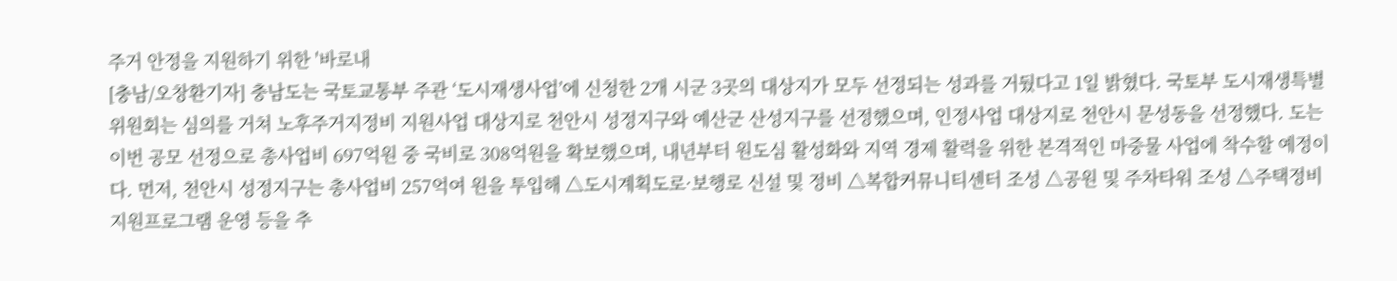주거 안정을 지원하기 위한 '바로내
[충남/오창환기자] 충남도는 국토교통부 주관 ‘도시재생사업’에 신청한 2개 시군 3곳의 대상지가 모두 선정되는 성과를 거뒀다고 1일 밝혔다. 국토부 도시재생특별위원회는 심의를 거쳐 노후주거지정비 지원사업 대상지로 천안시 성정지구와 예산군 산성지구를 선정했으며, 인정사업 대상지로 천안시 문성동을 선정했다. 도는 이번 공모 선정으로 총사업비 697억원 중 국비로 308억원을 확보했으며, 내년부터 원도심 활성화와 지역 경제 활력을 위한 본격적인 마중물 사업에 착수할 예정이다. 먼저, 천안시 성정지구는 총사업비 257억여 원을 투입해 △도시계획도로·보행로 신설 및 정비 △복합커뮤니티센터 조성 △공원 및 주차타워 조성 △주택정비 지원프로그램 운영 등을 추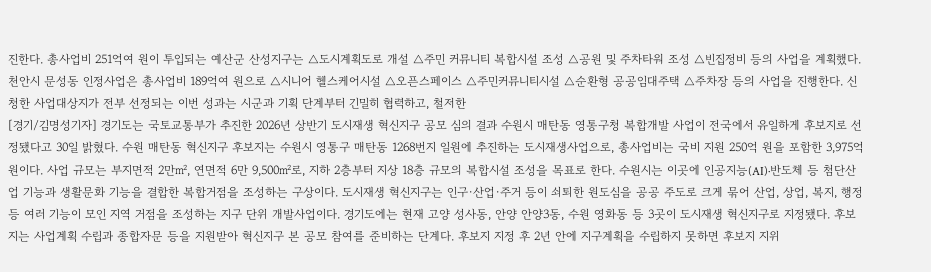진한다. 총사업비 251억여 원이 투입되는 예산군 산성지구는 △도시계획도로 개설 △주민 커뮤니티 복합시설 조성 △공원 및 주차타워 조성 △빈집정비 등의 사업을 계획했다. 천안시 문성동 인정사업은 총사업비 189억여 원으로 △시니어 헬스케어시설 △오픈스페이스 △주민커뮤니티시설 △순환형 공공임대주택 △주차장 등의 사업을 진행한다. 신청한 사업대상지가 전부 선정되는 이번 성과는 시군과 기획 단계부터 긴밀히 협력하고, 철저한
[경기/김명성기자] 경기도는 국토교통부가 추진한 2026년 상반기 도시재생 혁신지구 공모 심의 결과 수원시 매탄동 영통구청 복합개발 사업이 전국에서 유일하게 후보지로 선정됐다고 30일 밝혔다. 수원 매탄동 혁신지구 후보지는 수원시 영통구 매탄동 1268번지 일원에 추진하는 도시재생사업으로, 총사업비는 국비 지원 250억 원을 포함한 3,975억 원이다. 사업 규모는 부지면적 2만㎡, 연면적 6만 9,500㎡로, 지하 2층부터 지상 18층 규모의 복합시설 조성을 목표로 한다. 수원시는 이곳에 인공지능(AI)·반도체 등 첨단산업 기능과 생활문화 기능을 결합한 복합거점을 조성하는 구상이다. 도시재생 혁신지구는 인구·산업·주거 등이 쇠퇴한 원도심을 공공 주도로 크게 묶어 산업, 상업, 복지, 행정 등 여러 기능이 모인 지역 거점을 조성하는 지구 단위 개발사업이다. 경기도에는 현재 고양 성사동, 안양 안양3동, 수원 영화동 등 3곳이 도시재생 혁신지구로 지정됐다. 후보지는 사업계획 수립과 종합자문 등을 지원받아 혁신지구 본 공모 참여를 준비하는 단계다. 후보지 지정 후 2년 안에 지구계획을 수립하지 못하면 후보지 지위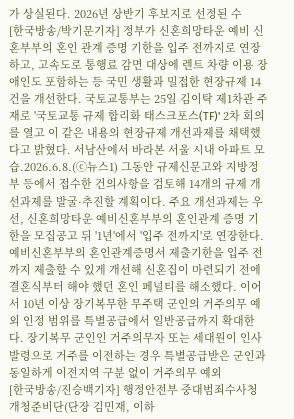가 상실된다. 2026년 상반기 후보지로 선정된 수
[한국방송/박기문기자] 정부가 신혼희망타운 예비 신혼부부의 혼인 관계 증명 기한을 입주 전까지로 연장하고, 고속도로 통행료 감면 대상에 렌트 차량 이용 장애인도 포함하는 등 국민 생활과 밀접한 현장규제 14건을 개선한다. 국토교통부는 25일 김이탁 제1차관 주재로 '국토교통 규제 합리화 태스크포스(TF)' 2차 회의를 열고 이 같은 내용의 현장규제 개선과제를 채택했다고 밝혔다. 서남산에서 바라본 서울 시내 아파트 모습.2026.6.8.(ⓒ뉴스1) 그동안 규제신문고와 지방정부 등에서 접수한 건의사항을 검토해 14개의 규제 개선과제를 발굴·추진할 계획이다. 주요 개선과제는 우선, 신혼희망타운 예비신혼부부의 혼인관계 증명 기한을 모집공고 뒤 '1년'에서 '입주 전까지'로 연장한다. 예비신혼부부의 혼인관계증명서 제출기한을 입주 전까지 제출할 수 있게 개선해 신혼집이 마련되기 전에 결혼식부터 해야 했던 혼인 페널티를 해소했다. 이어서 10년 이상 장기복무한 무주택 군인의 거주의무 예외 인정 범위를 특별공급에서 일반공급까지 확대한다. 장기복무 군인인 거주의무자 또는 세대원이 인사발령으로 거주를 이전하는 경우 특별공급받은 군인과 동일하게 이전지역 구분 없이 거주의무 예외
[한국방송/진승백기자] 행정안전부 중대범죄수사청 개청준비단(단장 김민재, 이하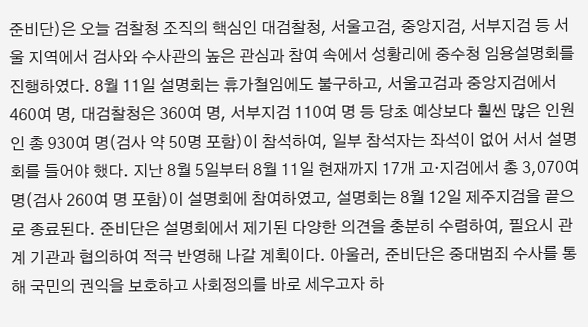준비단)은 오늘 검찰청 조직의 핵심인 대검찰청, 서울고검, 중앙지검, 서부지검 등 서울 지역에서 검사와 수사관의 높은 관심과 참여 속에서 성황리에 중수청 임용설명회를 진행하였다. 8월 11일 설명회는 휴가철임에도 불구하고, 서울고검과 중앙지검에서 460여 명, 대검찰청은 360여 명, 서부지검 110여 명 등 당초 예상보다 훨씬 많은 인원인 총 930여 명(검사 약 50명 포함)이 참석하여, 일부 참석자는 좌석이 없어 서서 설명회를 들어야 했다. 지난 8월 5일부터 8월 11일 현재까지 17개 고·지검에서 총 3,070여 명(검사 260여 명 포함)이 설명회에 참여하였고, 설명회는 8월 12일 제주지검을 끝으로 종료된다. 준비단은 설명회에서 제기된 다양한 의견을 충분히 수렴하여, 필요시 관계 기관과 협의하여 적극 반영해 나갈 계획이다. 아울러, 준비단은 중대범죄 수사를 통해 국민의 권익을 보호하고 사회정의를 바로 세우고자 하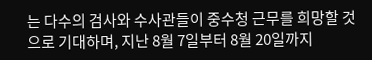는 다수의 검사와 수사관들이 중수청 근무를 희망할 것으로 기대하며, 지난 8월 7일부터 8월 20일까지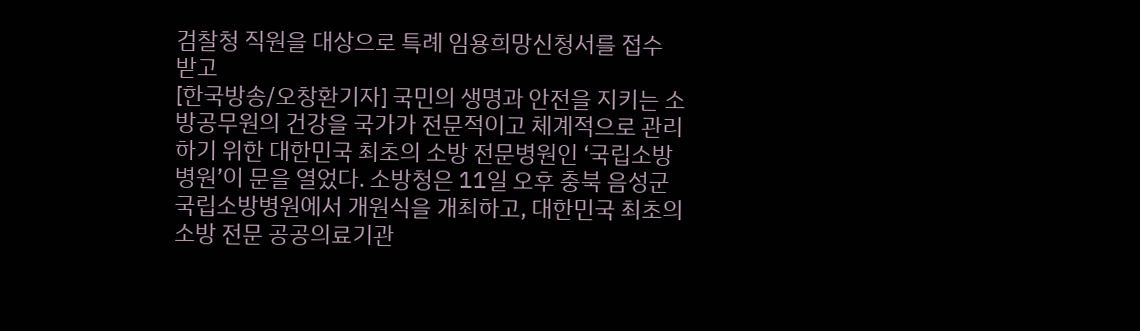검찰청 직원을 대상으로 특례 임용희망신청서를 접수 받고
[한국방송/오창환기자] 국민의 생명과 안전을 지키는 소방공무원의 건강을 국가가 전문적이고 체계적으로 관리하기 위한 대한민국 최초의 소방 전문병원인 ‘국립소방병원’이 문을 열었다. 소방청은 11일 오후 충북 음성군 국립소방병원에서 개원식을 개최하고, 대한민국 최초의 소방 전문 공공의료기관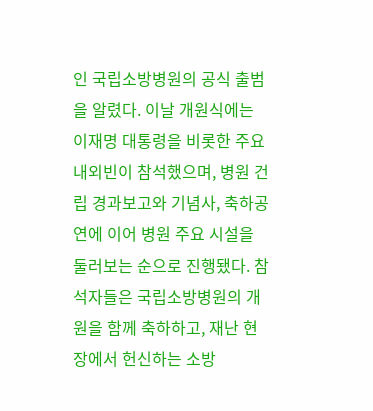인 국립소방병원의 공식 출범을 알렸다. 이날 개원식에는 이재명 대통령을 비롯한 주요 내외빈이 참석했으며, 병원 건립 경과보고와 기념사, 축하공연에 이어 병원 주요 시설을 둘러보는 순으로 진행됐다. 참석자들은 국립소방병원의 개원을 함께 축하하고, 재난 현장에서 헌신하는 소방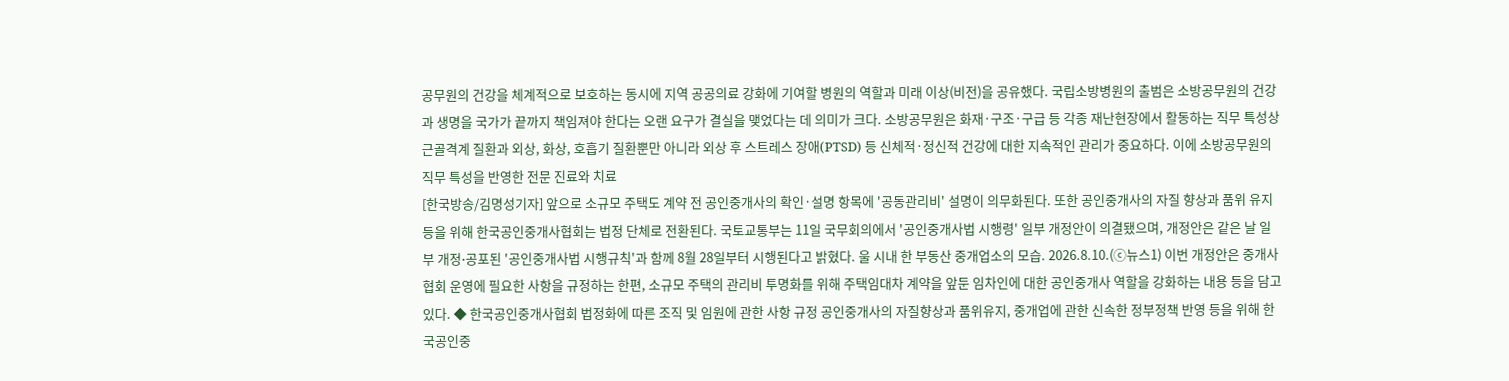공무원의 건강을 체계적으로 보호하는 동시에 지역 공공의료 강화에 기여할 병원의 역할과 미래 이상(비전)을 공유했다. 국립소방병원의 출범은 소방공무원의 건강과 생명을 국가가 끝까지 책임져야 한다는 오랜 요구가 결실을 맺었다는 데 의미가 크다. 소방공무원은 화재·구조·구급 등 각종 재난현장에서 활동하는 직무 특성상 근골격계 질환과 외상, 화상, 호흡기 질환뿐만 아니라 외상 후 스트레스 장애(PTSD) 등 신체적·정신적 건강에 대한 지속적인 관리가 중요하다. 이에 소방공무원의 직무 특성을 반영한 전문 진료와 치료
[한국방송/김명성기자] 앞으로 소규모 주택도 계약 전 공인중개사의 확인·설명 항목에 '공동관리비' 설명이 의무화된다. 또한 공인중개사의 자질 향상과 품위 유지 등을 위해 한국공인중개사협회는 법정 단체로 전환된다. 국토교통부는 11일 국무회의에서 '공인중개사법 시행령' 일부 개정안이 의결됐으며, 개정안은 같은 날 일부 개정⋅공포된 '공인중개사법 시행규칙'과 함께 8월 28일부터 시행된다고 밝혔다. 울 시내 한 부동산 중개업소의 모습. 2026.8.10.(ⓒ뉴스1) 이번 개정안은 중개사협회 운영에 필요한 사항을 규정하는 한편, 소규모 주택의 관리비 투명화를 위해 주택임대차 계약을 앞둔 임차인에 대한 공인중개사 역할을 강화하는 내용 등을 담고 있다. ◆ 한국공인중개사협회 법정화에 따른 조직 및 임원에 관한 사항 규정 공인중개사의 자질향상과 품위유지, 중개업에 관한 신속한 정부정책 반영 등을 위해 한국공인중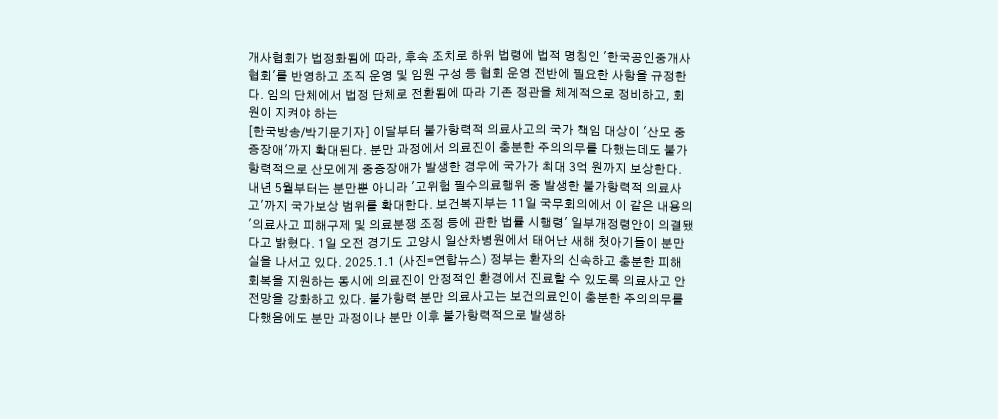개사협회가 법정화됨에 따라, 후속 조치로 하위 법령에 법적 명칭인 '한국공인중개사협회'를 반영하고 조직 운영 및 임원 구성 등 협회 운영 전반에 필요한 사항을 규정한다. 임의 단체에서 법정 단체로 전환됨에 따라 기존 정관을 체계적으로 정비하고, 회원이 지켜야 하는
[한국방송/박기문기자] 이달부터 불가항력적 의료사고의 국가 책임 대상이 '산모 중증장애'까지 확대된다. 분만 과정에서 의료진이 충분한 주의의무를 다했는데도 불가항력적으로 산모에게 중증장애가 발생한 경우에 국가가 최대 3억 원까지 보상한다. 내년 5월부터는 분만뿐 아니라 '고위험 필수의료행위 중 발생한 불가항력적 의료사고'까지 국가보상 범위를 확대한다. 보건복지부는 11일 국무회의에서 이 같은 내용의 '의료사고 피해구제 및 의료분쟁 조정 등에 관한 법률 시행령' 일부개정령안이 의결됐다고 밝혔다. 1일 오전 경기도 고양시 일산차병원에서 태어난 새해 첫아기들이 분만실을 나서고 있다. 2025.1.1 (사진=연합뉴스) 정부는 환자의 신속하고 충분한 피해 회복을 지원하는 동시에 의료진이 안정적인 환경에서 진료할 수 있도록 의료사고 안전망을 강화하고 있다. 불가항력 분만 의료사고는 보건의료인이 충분한 주의의무를 다했음에도 분만 과정이나 분만 이후 불가항력적으로 발생하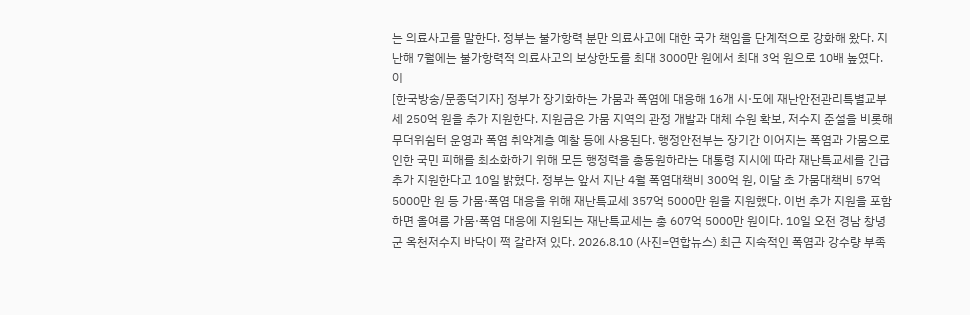는 의료사고를 말한다. 정부는 불가항력 분만 의료사고에 대한 국가 책임을 단계적으로 강화해 왔다. 지난해 7월에는 불가항력적 의료사고의 보상한도를 최대 3000만 원에서 최대 3억 원으로 10배 높였다. 이
[한국방송/문종덕기자] 정부가 장기화하는 가뭄과 폭염에 대응해 16개 시·도에 재난안전관리특별교부세 250억 원을 추가 지원한다. 지원금은 가뭄 지역의 관정 개발과 대체 수원 확보, 저수지 준설을 비롯해 무더위쉼터 운영과 폭염 취약계층 예찰 등에 사용된다. 행정안전부는 장기간 이어지는 폭염과 가뭄으로 인한 국민 피해를 최소화하기 위해 모든 행정력을 총동원하라는 대통령 지시에 따라 재난특교세를 긴급 추가 지원한다고 10일 밝혔다. 정부는 앞서 지난 4월 폭염대책비 300억 원, 이달 초 가뭄대책비 57억 5000만 원 등 가뭄·폭염 대응을 위해 재난특교세 357억 5000만 원을 지원했다. 이번 추가 지원을 포함하면 올여름 가뭄·폭염 대응에 지원되는 재난특교세는 총 607억 5000만 원이다. 10일 오전 경남 창녕군 옥천저수지 바닥이 쩍 갈라져 있다. 2026.8.10 (사진=연합뉴스) 최근 지속적인 폭염과 강수량 부족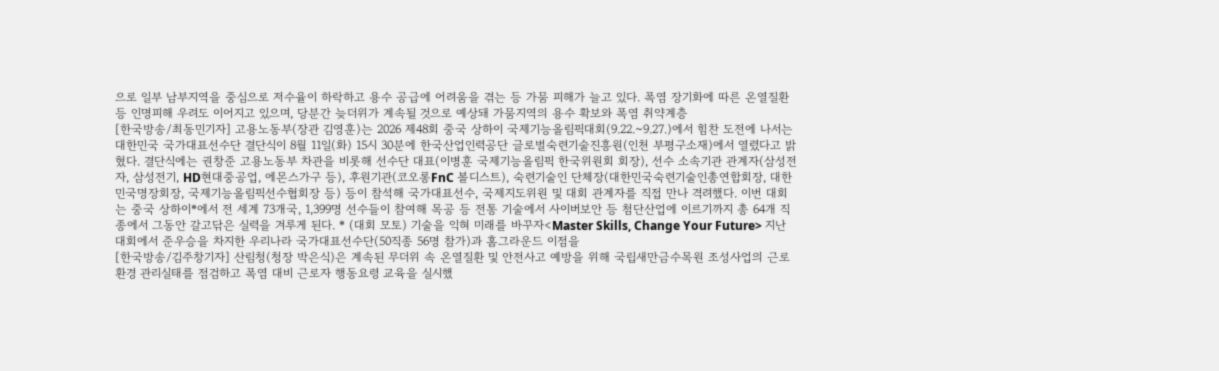으로 일부 남부지역을 중심으로 저수율이 하락하고 용수 공급에 어려움을 겪는 등 가뭄 피해가 늘고 있다. 폭염 장기화에 따른 온열질환 등 인명피해 우려도 이어지고 있으며, 당분간 늦더위가 계속될 것으로 예상돼 가뭄지역의 용수 확보와 폭염 취약계층
[한국방송/최동민기자] 고용노동부(장관 김영훈)는 2026 제48회 중국 상하이 국제기능올림픽대회(9.22.~9.27.)에서 힘찬 도전에 나서는 대한민국 국가대표선수단 결단식이 8월 11일(화) 15시 30분에 한국산업인력공단 글로벌숙련기술진흥원(인천 부평구소재)에서 열렸다고 밝혔다. 결단식에는 권창준 고용노동부 차관을 비롯해 선수단 대표(이병훈 국제기능올림픽 한국위원회 회장), 선수 소속기관 관계자(삼성전자, 삼성전기, HD현대중공업, 에몬스가구 등), 후원기관(코오롱FnC 볼디스트), 숙련기술인 단체장(대한민국숙련기술인총연합회장, 대한민국명장회장, 국제기능올림픽선수협회장 등) 등이 참석해 국가대표선수, 국제지도위원 및 대회 관계자를 직접 만나 격려했다. 이번 대회는 중국 상하이*에서 전 세계 73개국, 1,399명 선수들이 참여해 목공 등 전통 기술에서 사이버보안 등 첨단산업에 이르기까지 총 64개 직종에서 그동안 갈고닦은 실력을 겨루게 된다. * (대회 모토) 기술을 익혀 미래를 바꾸자<Master Skills, Change Your Future> 지난 대회에서 준우승을 차지한 우리나라 국가대표선수단(50직종 56명 참가)과 홈그라운드 이점을
[한국방송/김주창기자] 산림청(청장 박은식)은 계속된 무더위 속 온열질환 및 안전사고 예방을 위해 국립새만금수목원 조성사업의 근로환경 관리실태를 점검하고 폭염 대비 근로자 행동요령 교육을 실시했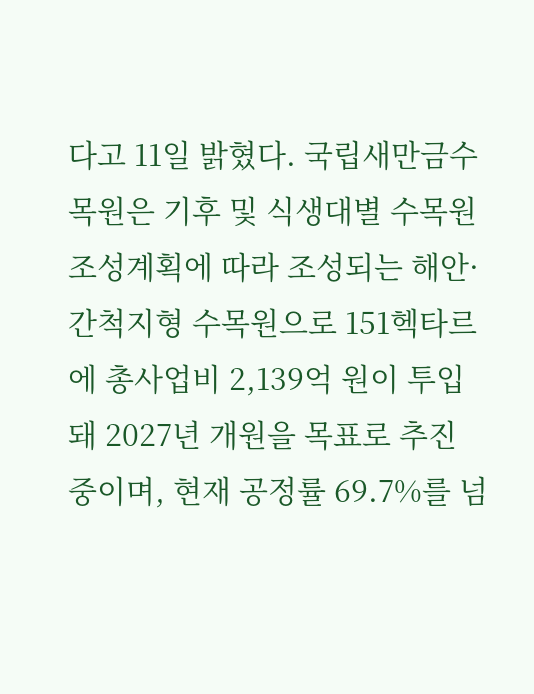다고 11일 밝혔다. 국립새만금수목원은 기후 및 식생대별 수목원 조성계획에 따라 조성되는 해안·간척지형 수목원으로 151헥타르에 총사업비 2,139억 원이 투입돼 2027년 개원을 목표로 추진 중이며, 현재 공정률 69.7%를 넘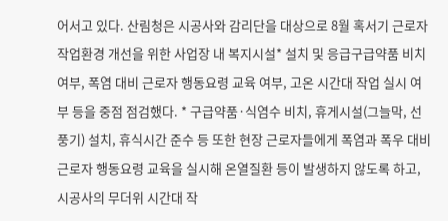어서고 있다. 산림청은 시공사와 감리단을 대상으로 8월 혹서기 근로자 작업환경 개선을 위한 사업장 내 복지시설* 설치 및 응급구급약품 비치 여부, 폭염 대비 근로자 행동요령 교육 여부, 고온 시간대 작업 실시 여부 등을 중점 점검했다. * 구급약품·식염수 비치, 휴게시설(그늘막, 선풍기) 설치, 휴식시간 준수 등 또한 현장 근로자들에게 폭염과 폭우 대비 근로자 행동요령 교육을 실시해 온열질환 등이 발생하지 않도록 하고, 시공사의 무더위 시간대 작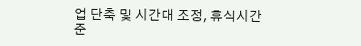업 단축 및 시간대 조정, 휴식시간 준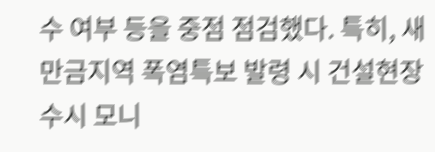수 여부 등을 중점 점검했다. 특히, 새만금지역 폭염특보 발령 시 건설현장 수시 모니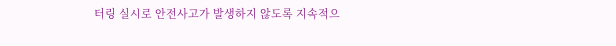터링 실시로 안전사고가 발생하지 않도록 지속적으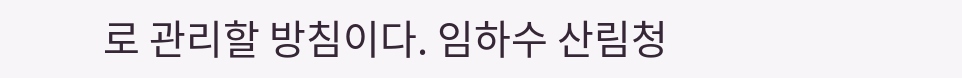로 관리할 방침이다. 임하수 산림청